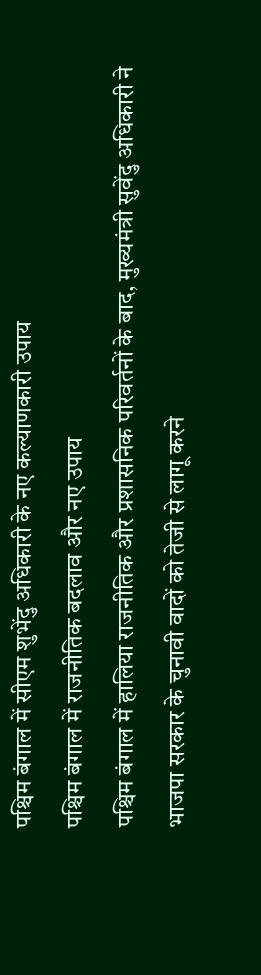पश्चिम बंगाल में सीएम शुभेंदु अधिकारी के नए कल्याणकारी उपाय
पश्चिम बंगाल में राजनीतिक बदलाव और नए उपाय
पश्चिम बंगाल में हालिया राजनीतिक और प्रशासनिक परिवर्तनों के बाद, मुख्यमंत्री सुवेंदु अधिकारी ने भाजपा सरकार के चुनावी वादों को तेजी से लागू करने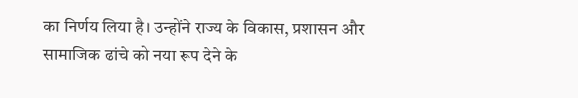का निर्णय लिया है। उन्होंने राज्य के विकास, प्रशासन और सामाजिक ढांचे को नया रूप देने के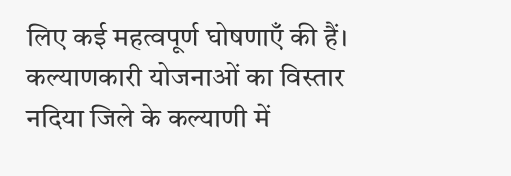लिए कई महत्वपूर्ण घोषणाएँ की हैं।
कल्याणकारी योजनाओं का विस्तार
नदिया जिले के कल्याणी में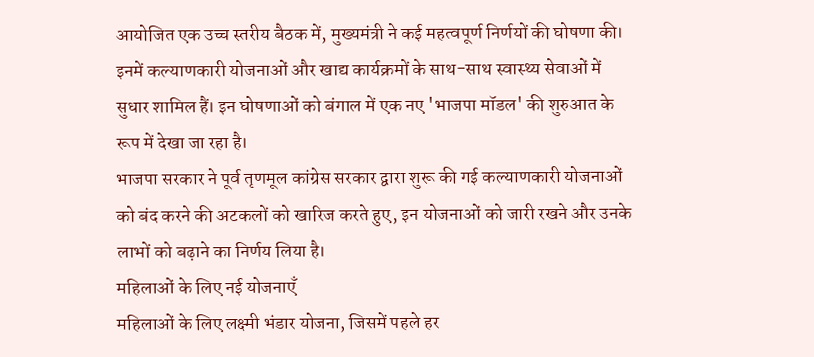आयोजित एक उच्च स्तरीय बैठक में, मुख्यमंत्री ने कई महत्वपूर्ण निर्णयों की घोषणा की। इनमें कल्याणकारी योजनाओं और खाद्य कार्यक्रमों के साथ-साथ स्वास्थ्य सेवाओं में सुधार शामिल हैं। इन घोषणाओं को बंगाल में एक नए 'भाजपा मॉडल' की शुरुआत के रूप में देखा जा रहा है।
भाजपा सरकार ने पूर्व तृणमूल कांग्रेस सरकार द्वारा शुरू की गई कल्याणकारी योजनाओं को बंद करने की अटकलों को खारिज करते हुए, इन योजनाओं को जारी रखने और उनके लाभों को बढ़ाने का निर्णय लिया है।
महिलाओं के लिए नई योजनाएँ
महिलाओं के लिए लक्ष्मी भंडार योजना, जिसमें पहले हर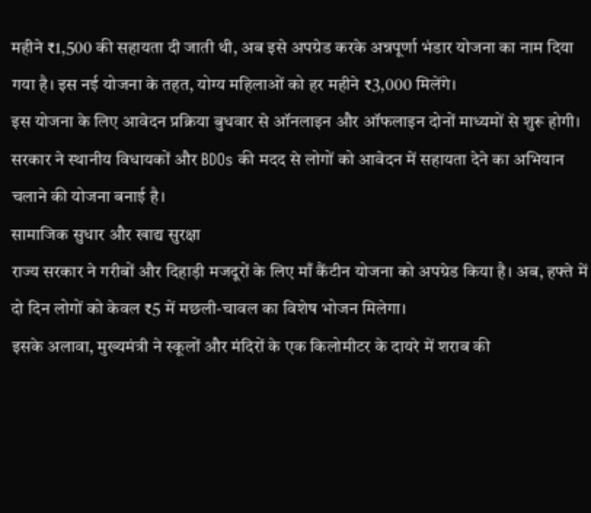महीने ₹1,500 की सहायता दी जाती थी, अब इसे अपग्रेड करके अन्नपूर्णा भंडार योजना का नाम दिया गया है। इस नई योजना के तहत, योग्य महिलाओं को हर महीने ₹3,000 मिलेंगे।
इस योजना के लिए आवेदन प्रक्रिया बुधवार से ऑनलाइन और ऑफलाइन दोनों माध्यमों से शुरू होगी। सरकार ने स्थानीय विधायकों और BDOs की मदद से लोगों को आवेदन में सहायता देने का अभियान चलाने की योजना बनाई है।
सामाजिक सुधार और खाद्य सुरक्षा
राज्य सरकार ने गरीबों और दिहाड़ी मजदूरों के लिए माँ कैंटीन योजना को अपग्रेड किया है। अब, हफ्ते में दो दिन लोगों को केवल ₹5 में मछली-चावल का विशेष भोजन मिलेगा।
इसके अलावा, मुख्यमंत्री ने स्कूलों और मंदिरों के एक किलोमीटर के दायरे में शराब की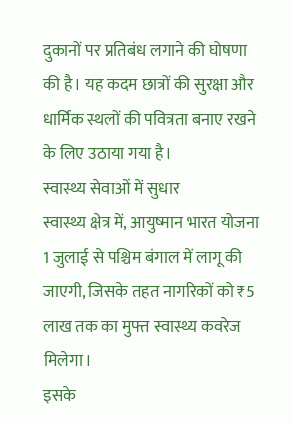दुकानों पर प्रतिबंध लगाने की घोषणा की है। यह कदम छात्रों की सुरक्षा और धार्मिक स्थलों की पवित्रता बनाए रखने के लिए उठाया गया है।
स्वास्थ्य सेवाओं में सुधार
स्वास्थ्य क्षेत्र में, आयुष्मान भारत योजना 1 जुलाई से पश्चिम बंगाल में लागू की जाएगी, जिसके तहत नागरिकों को ₹5 लाख तक का मुफ्त स्वास्थ्य कवरेज मिलेगा।
इसके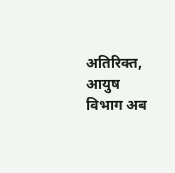अतिरिक्त, आयुष विभाग अब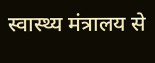स्वास्थ्य मंत्रालय से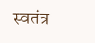स्वतंत्र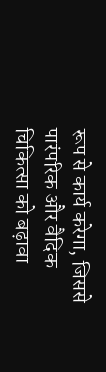रूप से कार्य करेगा, जिससे पारंपरिक और वैदिक चिकित्सा को बढ़ावा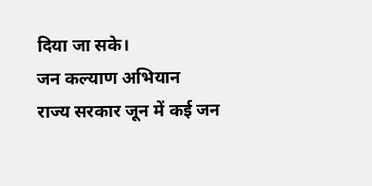दिया जा सके।
जन कल्याण अभियान
राज्य सरकार जून में कई जन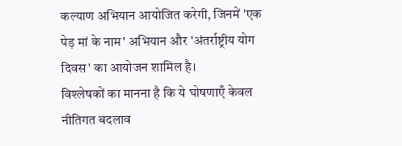कल्याण अभियान आयोजित करेगी, जिनमें 'एक पेड़ मां के नाम' अभियान और 'अंतर्राष्ट्रीय योग दिवस' का आयोजन शामिल है।
विश्लेषकों का मानना है कि ये घोषणाएँ केवल नीतिगत बदलाव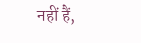नहीं हैं,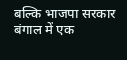बल्कि भाजपा सरकार बंगाल में एक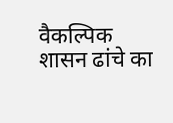वैकल्पिक शासन ढांचे का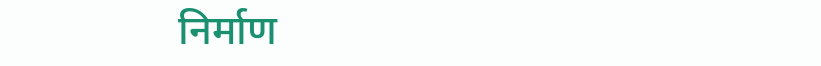निर्माण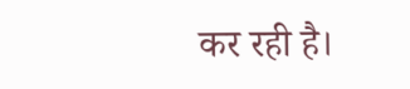कर रही है।